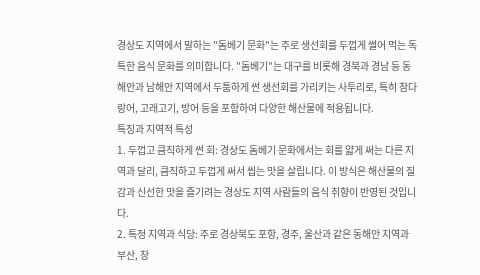경상도 지역에서 말하는 "돔베기 문화"는 주로 생선회를 두껍게 썰어 먹는 독특한 음식 문화를 의미합니다. "돔베기"는 대구를 비롯해 경북과 경남 등 동해안과 남해안 지역에서 두툼하게 썬 생선회를 가리키는 사투리로, 특히 참다랑어, 고래고기, 방어 등을 포함하여 다양한 해산물에 적용됩니다.
특징과 지역적 특성
1. 두껍고 큼직하게 썬 회: 경상도 돔베기 문화에서는 회를 얇게 써는 다른 지역과 달리, 큼직하고 두껍게 써서 씹는 맛을 살립니다. 이 방식은 해산물의 질감과 신선한 맛을 즐기려는 경상도 지역 사람들의 음식 취향이 반영된 것입니다.
2. 특정 지역과 식당: 주로 경상북도 포항, 경주, 울산과 같은 동해안 지역과 부산, 창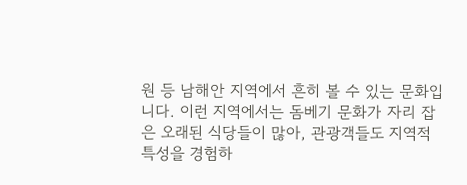원 등 남해안 지역에서 흔히 볼 수 있는 문화입니다. 이런 지역에서는 돔베기 문화가 자리 잡은 오래된 식당들이 많아, 관광객들도 지역적 특성을 경험하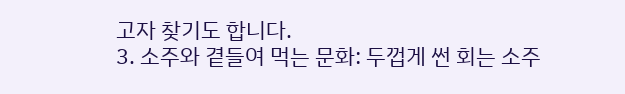고자 찾기도 합니다.
3. 소주와 곁들여 먹는 문화: 두껍게 썬 회는 소주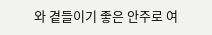와 곁들이기 좋은 안주로 여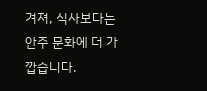겨져, 식사보다는 안주 문화에 더 가깝습니다.